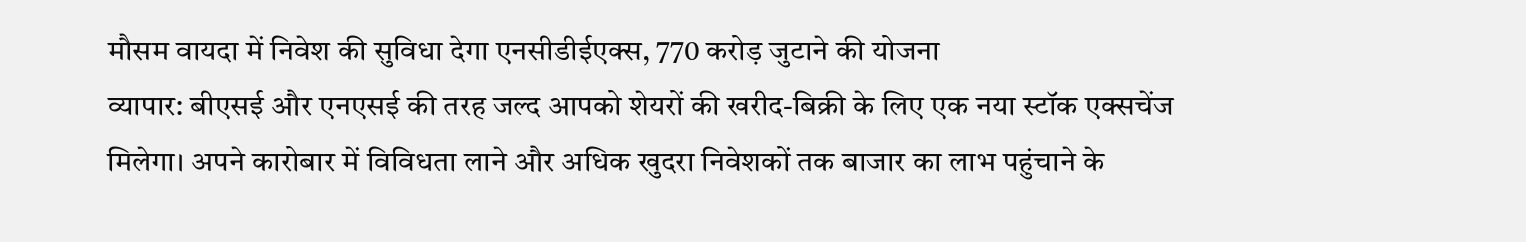मौसम वायदा में निवेश की सुविधा देगा एनसीडीईएक्स, 770 करोड़ जुटाने की योजना
व्यापार: बीएसई और एनएसई की तरह जल्द आपको शेयरों की खरीद-बिक्री के लिए एक नया स्टॉक एक्सचेंज मिलेगा। अपने कारोबार में विविधता लाने और अधिक खुदरा निवेशकों तक बाजार का लाभ पहुंचाने के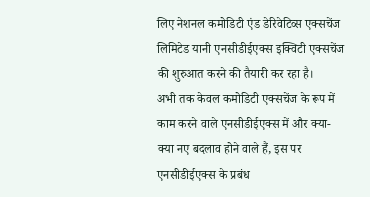लिए नेशनल कमोडिटी एंड डेरिवेटिव्स एक्सचेंज लिमिटेड यानी एनसीडीईएक्स इक्विटी एक्सचेंज की शुरुआत करने की तैयारी कर रहा है।
अभी तक केवल कमोडिटी एक्सचेंज के रूप में काम करने वाले एनसीडीईएक्स में और क्या-क्या नए बदलाव होने वाले हैं, इस पर एनसीडीईएक्स के प्रबंध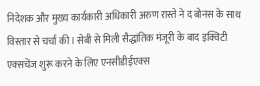निदेशक और मुख्य कार्यकारी अधिकारी अरुण रास्ते ने द बोनस के साथ विस्तार से चर्चा की। सेबी से मिली सैद्धांतिक मंजूरी के बाद इक्विटी एक्सचेंज शुरू करने के लिए एनसीडीईएक्स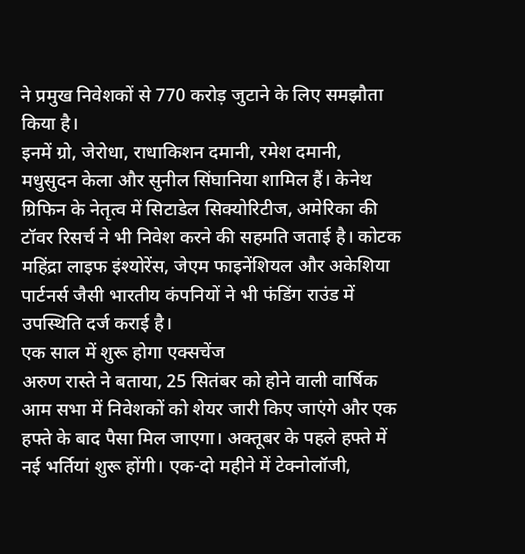ने प्रमुख निवेशकों से 770 करोड़ जुटाने के लिए समझौता किया है।
इनमें ग्रो, जेरोधा, राधाकिशन दमानी, रमेश दमानी, मधुसुदन केला और सुनील सिंघानिया शामिल हैं। केनेथ ग्रिफिन के नेतृत्व में सिटाडेल सिक्योरिटीज, अमेरिका की टॉवर रिसर्च ने भी निवेश करने की सहमति जताई है। कोटक महिंद्रा लाइफ इंश्योरेंस, जेएम फाइनेंशियल और अकेशिया पार्टनर्स जैसी भारतीय कंपनियों ने भी फंडिंग राउंड में उपस्थिति दर्ज कराई है।
एक साल में शुरू होगा एक्सचेंज
अरुण रास्ते ने बताया, 25 सितंबर को होने वाली वार्षिक आम सभा में निवेशकों को शेयर जारी किए जाएंगे और एक हफ्ते के बाद पैसा मिल जाएगा। अक्तूबर के पहले हफ्ते में नई भर्तियां शुरू होंगी। एक-दो महीने में टेक्नोलॉजी,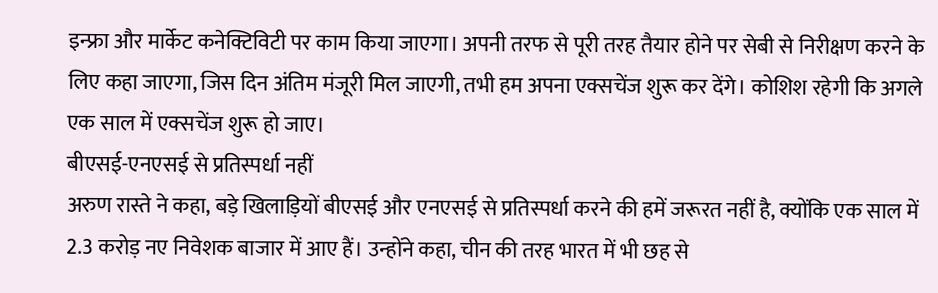इन्फ्रा और मार्केट कनेक्टिविटी पर काम किया जाएगा। अपनी तरफ से पूरी तरह तैयार होने पर सेबी से निरीक्षण करने के लिए कहा जाएगा, जिस दिन अंतिम मंजूरी मिल जाएगी, तभी हम अपना एक्सचेंज शुरू कर देंगे। कोशिश रहेगी कि अगले एक साल में एक्सचेंज शुरू हो जाए।
बीएसई-एनएसई से प्रतिस्पर्धा नहीं
अरुण रास्ते ने कहा, बड़े खिलाड़ियों बीएसई और एनएसई से प्रतिस्पर्धा करने की हमें जरूरत नहीं है, क्योंकि एक साल में 2.3 करोड़ नए निवेशक बाजार में आए हैं। उन्होंने कहा, चीन की तरह भारत में भी छह से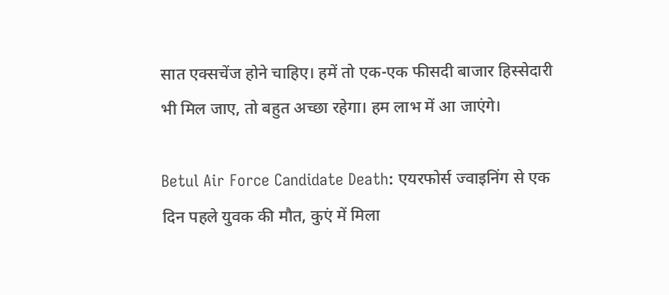सात एक्सचेंज होने चाहिए। हमें तो एक-एक फीसदी बाजार हिस्सेदारी भी मिल जाए, तो बहुत अच्छा रहेगा। हम लाभ में आ जाएंगे।

Betul Air Force Candidate Death: एयरफोर्स ज्वाइनिंग से एक दिन पहले युवक की मौत, कुएं में मिला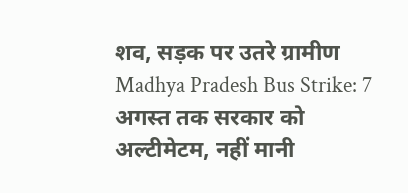शव, सड़क पर उतरे ग्रामीण
Madhya Pradesh Bus Strike: 7 अगस्त तक सरकार को अल्टीमेटम, नहीं मानी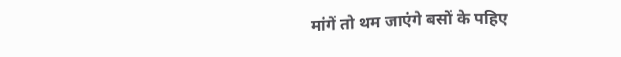मांगें तो थम जाएंगे बसों के पहिए